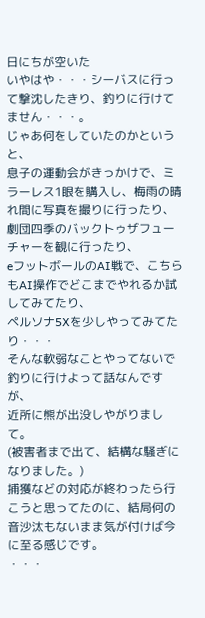日にちが空いた
いやはや・・・シーバスに行って撃沈したきり、釣りに行けてません・・・。
じゃあ何をしていたのかというと、
息子の運動会がきっかけで、ミラーレス1眼を購入し、梅雨の晴れ間に写真を撮りに行ったり、
劇団四季のバックトゥザフューチャーを観に行ったり、
eフットボールのAI戦で、こちらもAI操作でどこまでやれるか試してみてたり、
ペルソナ5Xを少しやってみてたり・・・
そんな軟弱なことやってないで釣りに行けよって話なんですが、
近所に熊が出没しやがりまして。
(被害者まで出て、結構な騒ぎになりました。)
捕獲などの対応が終わったら行こうと思ってたのに、結局何の音沙汰もないまま気が付けば今に至る感じです。
・・・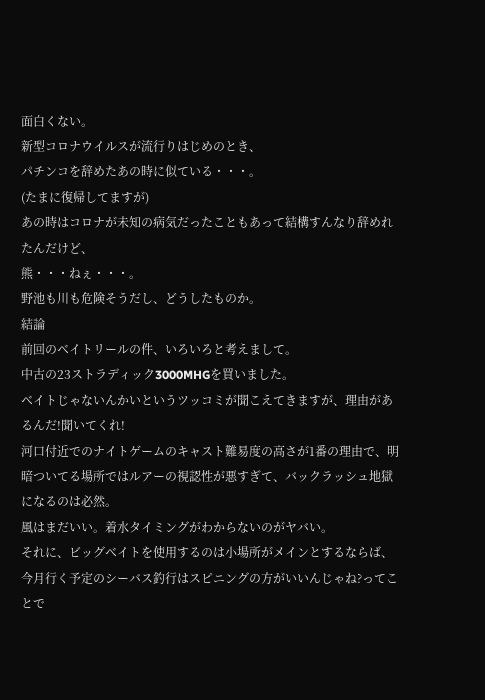面白くない。
新型コロナウイルスが流行りはじめのとき、
パチンコを辞めたあの時に似ている・・・。
(たまに復帰してますが)
あの時はコロナが未知の病気だったこともあって結構すんなり辞めれたんだけど、
熊・・・ねぇ・・・。
野池も川も危険そうだし、どうしたものか。
結論
前回のベイトリールの件、いろいろと考えまして。
中古の23ストラディック3000MHGを買いました。
ベイトじゃないんかいというツッコミが聞こえてきますが、理由があるんだ!聞いてくれ!
河口付近でのナイトゲームのキャスト難易度の高さが1番の理由で、明暗ついてる場所ではルアーの視認性が悪すぎて、バックラッシュ地獄になるのは必然。
風はまだいい。着水タイミングがわからないのがヤバい。
それに、ビッグベイトを使用するのは小場所がメインとするならば、今月行く予定のシーバス釣行はスピニングの方がいいんじゃね?ってことで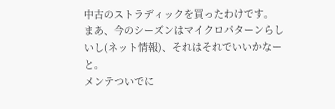中古のストラディックを買ったわけです。
まあ、今のシーズンはマイクロパターンらしいし(ネット情報)、それはそれでいいかなーと。
メンテついでに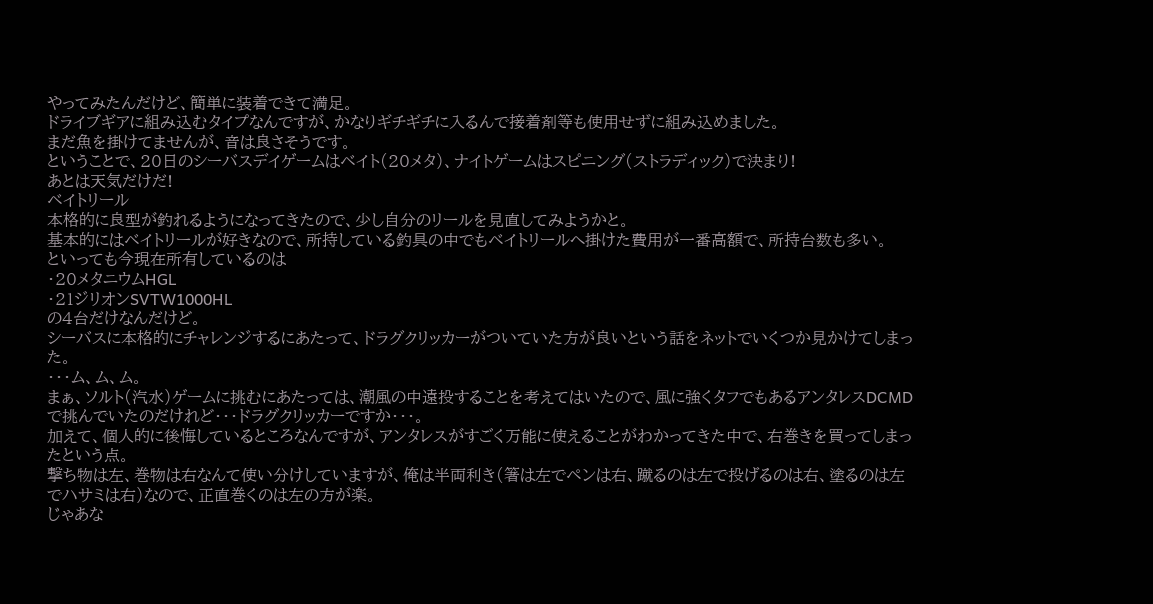やってみたんだけど、簡単に装着できて満足。
ドライブギアに組み込むタイプなんですが、かなりギチギチに入るんで接着剤等も使用せずに組み込めました。
まだ魚を掛けてませんが、音は良さそうです。
ということで、20日のシーバスデイゲームはベイト(20メタ)、ナイトゲームはスピニング(ストラディック)で決まり!
あとは天気だけだ!
ベイトリール
本格的に良型が釣れるようになってきたので、少し自分のリールを見直してみようかと。
基本的にはベイトリールが好きなので、所持している釣具の中でもベイトリールへ掛けた費用が一番高額で、所持台数も多い。
といっても今現在所有しているのは
・20メタニウムHGL
・21ジリオンSVTW1000HL
の4台だけなんだけど。
シーバスに本格的にチャレンジするにあたって、ドラグクリッカーがついていた方が良いという話をネットでいくつか見かけてしまった。
・・・ム、ム、ム。
まぁ、ソルト(汽水)ゲームに挑むにあたっては、潮風の中遠投することを考えてはいたので、風に強くタフでもあるアンタレスDCMDで挑んでいたのだけれど・・・ドラグクリッカーですか・・・。
加えて、個人的に後悔しているところなんですが、アンタレスがすごく万能に使えることがわかってきた中で、右巻きを買ってしまったという点。
撃ち物は左、巻物は右なんて使い分けしていますが、俺は半両利き(箸は左でペンは右、蹴るのは左で投げるのは右、塗るのは左でハサミは右)なので、正直巻くのは左の方が楽。
じゃあな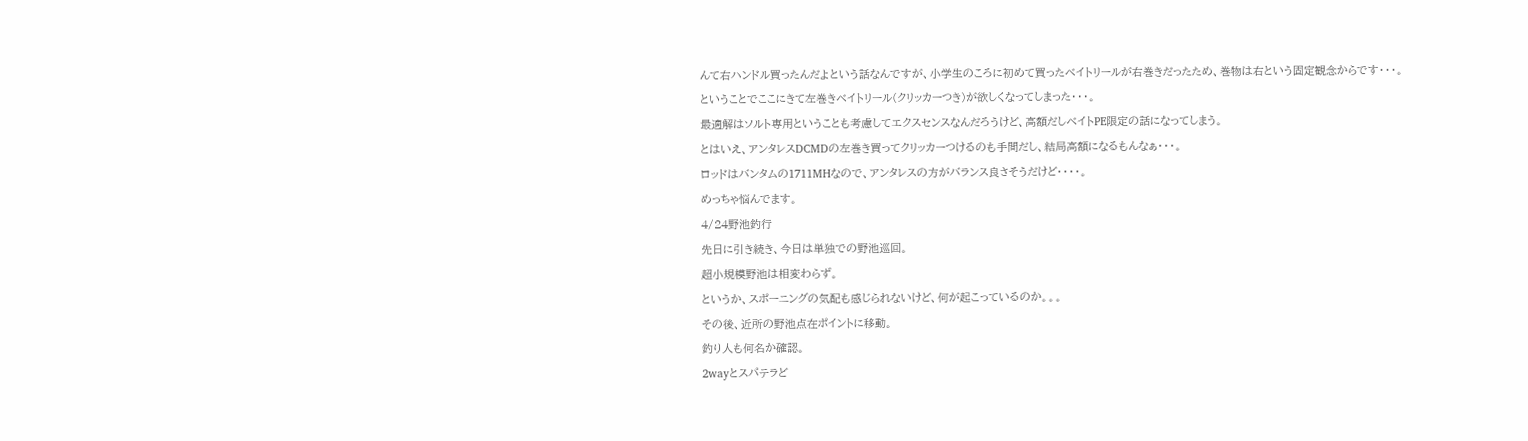んて右ハンドル買ったんだよという話なんですが、小学生のころに初めて買ったベイトリールが右巻きだったため、巻物は右という固定観念からです・・・。
ということでここにきて左巻きベイトリール(クリッカーつき)が欲しくなってしまった・・・。
最適解はソルト専用ということも考慮してエクスセンスなんだろうけど、高額だしベイトPE限定の話になってしまう。
とはいえ、アンタレスDCMDの左巻き買ってクリッカーつけるのも手間だし、結局高額になるもんなぁ・・・。
ロッドはバンタムの1711MHなので、アンタレスの方がバランス良さそうだけど・・・・。
めっちゃ悩んでます。
4/24野池釣行
先日に引き続き、今日は単独での野池巡回。
超小規模野池は相変わらず。
というか、スポーニングの気配も感じられないけど、何が起こっているのか。。。
その後、近所の野池点在ポイントに移動。
釣り人も何名か確認。
2wayとスパテラど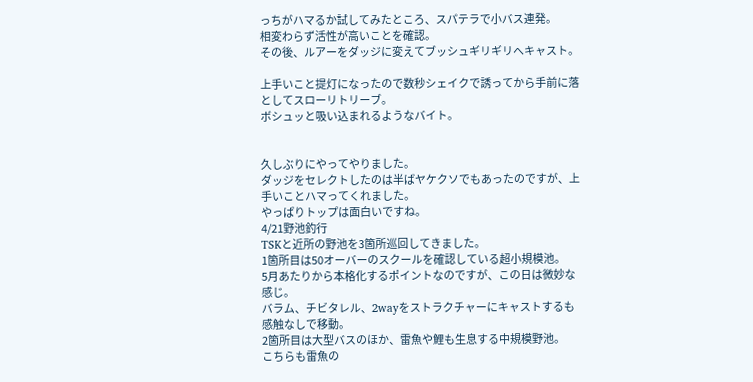っちがハマるか試してみたところ、スパテラで小バス連発。
相変わらず活性が高いことを確認。
その後、ルアーをダッジに変えてブッシュギリギリへキャスト。

上手いこと提灯になったので数秒シェイクで誘ってから手前に落としてスローリトリーブ。
ボシュッと吸い込まれるようなバイト。


久しぶりにやってやりました。
ダッジをセレクトしたのは半ばヤケクソでもあったのですが、上手いことハマってくれました。
やっぱりトップは面白いですね。
4/21野池釣行
TSKと近所の野池を3箇所巡回してきました。
1箇所目は50オーバーのスクールを確認している超小規模池。
5月あたりから本格化するポイントなのですが、この日は微妙な感じ。
バラム、チビタレル、2wayをストラクチャーにキャストするも感触なしで移動。
2箇所目は大型バスのほか、雷魚や鯉も生息する中規模野池。
こちらも雷魚の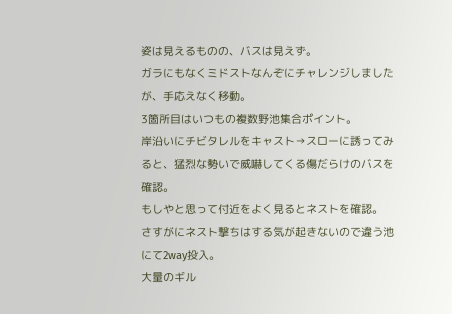姿は見えるものの、バスは見えず。
ガラにもなくミドストなんぞにチャレンジしましたが、手応えなく移動。
3箇所目はいつもの複数野池集合ポイント。
岸沿いにチビタレルをキャスト→スローに誘ってみると、猛烈な勢いで威嚇してくる傷だらけのバスを確認。
もしやと思って付近をよく見るとネストを確認。
さすがにネスト撃ちはする気が起きないので違う池にて2way投入。
大量のギル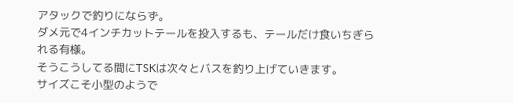アタックで釣りにならず。
ダメ元で4インチカットテールを投入するも、テールだけ食いちぎられる有様。
そうこうしてる間にTSKは次々とバスを釣り上げていきます。
サイズこそ小型のようで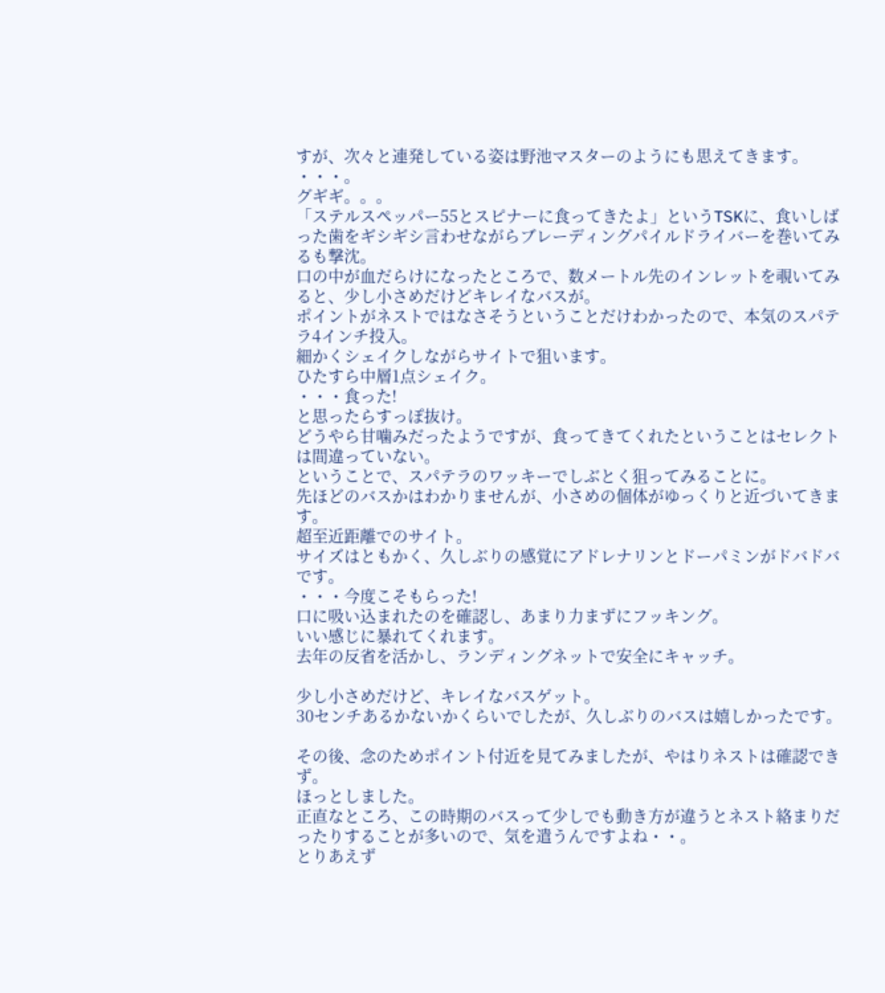すが、次々と連発している姿は野池マスターのようにも思えてきます。
・・・。
グギギ。。。
「ステルスペッパー55とスピナーに食ってきたよ」というTSKに、食いしばった歯をギシギシ言わせながらブレーディングパイルドライバーを巻いてみるも撃沈。
口の中が血だらけになったところで、数メートル先のインレットを覗いてみると、少し小さめだけどキレイなバスが。
ポイントがネストではなさそうということだけわかったので、本気のスパテラ4インチ投入。
細かくシェイクしながらサイトで狙います。
ひたすら中層1点シェイク。
・・・食った!
と思ったらすっぽ抜け。
どうやら甘噛みだったようですが、食ってきてくれたということはセレクトは間違っていない。
ということで、スパテラのワッキーでしぶとく狙ってみることに。
先ほどのバスかはわかりませんが、小さめの個体がゆっくりと近づいてきます。
超至近距離でのサイト。
サイズはともかく、久しぶりの感覚にアドレナリンとドーパミンがドバドバです。
・・・今度こそもらった!
口に吸い込まれたのを確認し、あまり力まずにフッキング。
いい感じに暴れてくれます。
去年の反省を活かし、ランディングネットで安全にキャッチ。

少し小さめだけど、キレイなバスゲット。
30センチあるかないかくらいでしたが、久しぶりのバスは嬉しかったです。

その後、念のためポイント付近を見てみましたが、やはりネストは確認できず。
ほっとしました。
正直なところ、この時期のバスって少しでも動き方が違うとネスト絡まりだったりすることが多いので、気を遣うんですよね・・。
とりあえず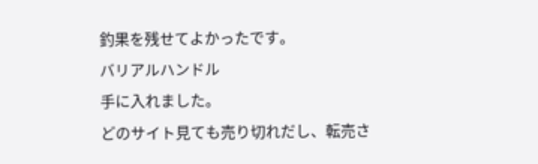釣果を残せてよかったです。
バリアルハンドル
手に入れました。
どのサイト見ても売り切れだし、転売さ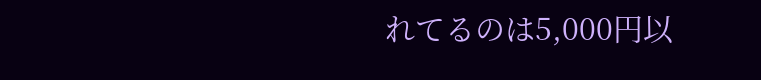れてるのは5,000円以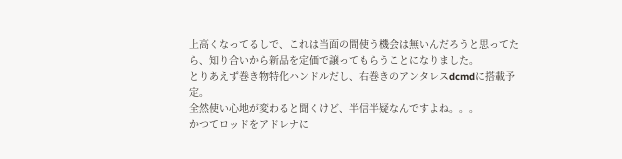上高くなってるしで、これは当面の間使う機会は無いんだろうと思ってたら、知り合いから新品を定価で譲ってもらうことになりました。
とりあえず巻き物特化ハンドルだし、右巻きのアンタレスdcmdに搭載予定。
全然使い心地が変わると聞くけど、半信半疑なんですよね。。。
かつてロッドをアドレナに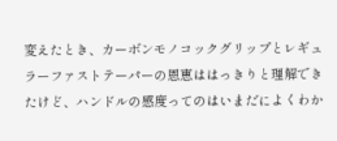変えたとき、カーボンモノコックグリップとレギュラーファストテーパーの恩恵ははっきりと理解できたけど、ハンドルの感度ってのはいまだによくわか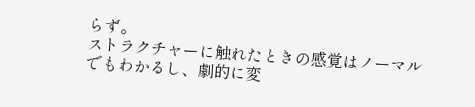らず。
ストラクチャーに触れたときの感覚はノーマルでもわかるし、劇的に変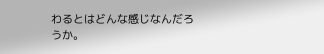わるとはどんな感じなんだろうか。